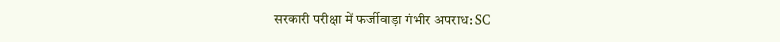सरकारी परीक्षा में फर्जीवाड़ा गंभीर अपराध: SC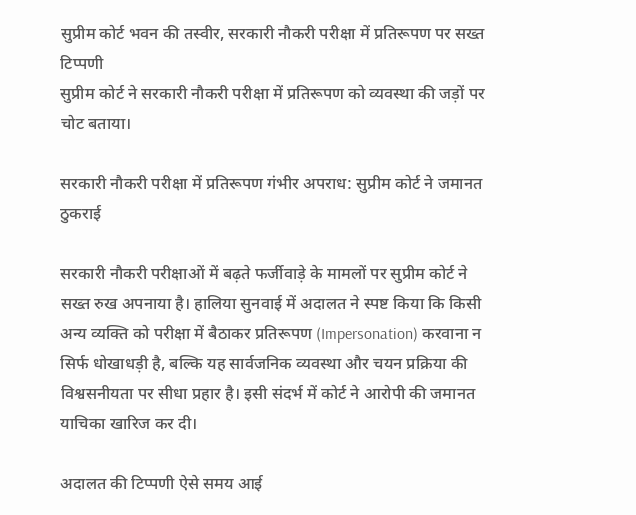सुप्रीम कोर्ट भवन की तस्वीर, सरकारी नौकरी परीक्षा में प्रतिरूपण पर सख्त टिप्पणी
सुप्रीम कोर्ट ने सरकारी नौकरी परीक्षा में प्रतिरूपण को व्यवस्था की जड़ों पर चोट बताया।

सरकारी नौकरी परीक्षा में प्रतिरूपण गंभीर अपराध: सुप्रीम कोर्ट ने जमानत ठुकराई

सरकारी नौकरी परीक्षाओं में बढ़ते फर्जीवाड़े के मामलों पर सुप्रीम कोर्ट ने सख्त रुख अपनाया है। हालिया सुनवाई में अदालत ने स्पष्ट किया कि किसी अन्य व्यक्ति को परीक्षा में बैठाकर प्रतिरूपण (Impersonation) करवाना न सिर्फ धोखाधड़ी है, बल्कि यह सार्वजनिक व्यवस्था और चयन प्रक्रिया की विश्वसनीयता पर सीधा प्रहार है। इसी संदर्भ में कोर्ट ने आरोपी की जमानत याचिका खारिज कर दी।

अदालत की टिप्पणी ऐसे समय आई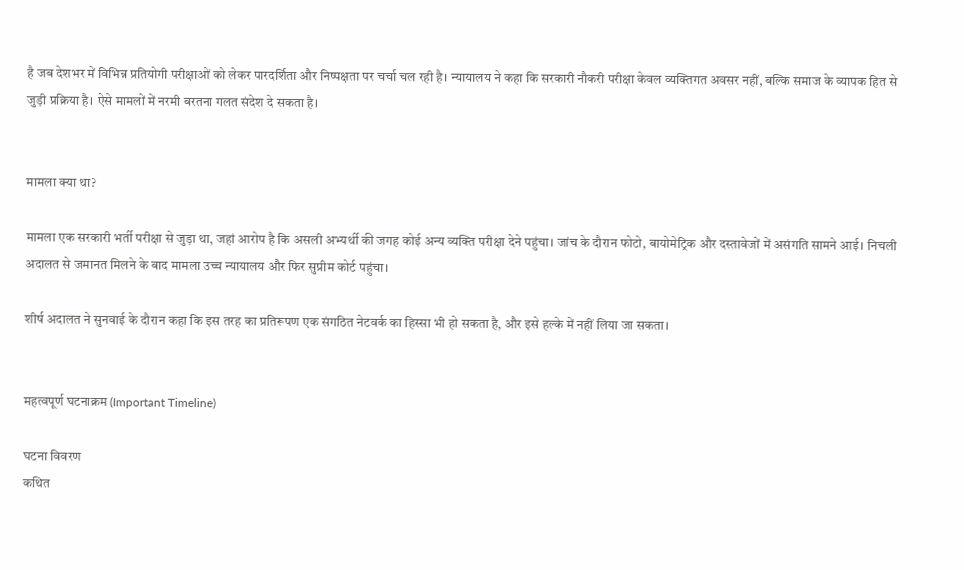है जब देशभर में विभिन्न प्रतियोगी परीक्षाओं को लेकर पारदर्शिता और निष्पक्षता पर चर्चा चल रही है। न्यायालय ने कहा कि सरकारी नौकरी परीक्षा केवल व्यक्तिगत अवसर नहीं, बल्कि समाज के व्यापक हित से जुड़ी प्रक्रिया है। ऐसे मामलों में नरमी बरतना गलत संदेश दे सकता है।


मामला क्या था?

मामला एक सरकारी भर्ती परीक्षा से जुड़ा था, जहां आरोप है कि असली अभ्यर्थी की जगह कोई अन्य व्यक्ति परीक्षा देने पहुंचा। जांच के दौरान फोटो, बायोमेट्रिक और दस्तावेजों में असंगति सामने आई। निचली अदालत से जमानत मिलने के बाद मामला उच्च न्यायालय और फिर सुप्रीम कोर्ट पहुंचा।

शीर्ष अदालत ने सुनवाई के दौरान कहा कि इस तरह का प्रतिरूपण एक संगठित नेटवर्क का हिस्सा भी हो सकता है, और इसे हल्के में नहीं लिया जा सकता।


महत्वपूर्ण घटनाक्रम (Important Timeline)

घटना विवरण
कथित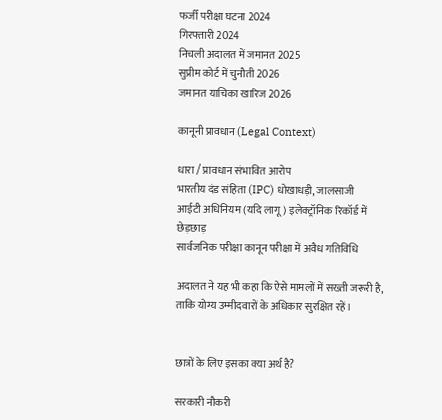फर्जी परीक्षा घटना 2024
गिरफ्तारी 2024
निचली अदालत में जमानत 2025
सुप्रीम कोर्ट में चुनौती 2026
जमानत याचिका खारिज 2026

कानूनी प्रावधान (Legal Context)

धारा / प्रावधान संभावित आरोप
भारतीय दंड संहिता (IPC) धोखाधड़ी, जालसाजी
आईटी अधिनियम (यदि लागू) इलेक्ट्रॉनिक रिकॉर्ड में छेड़छाड़
सार्वजनिक परीक्षा कानून परीक्षा में अवैध गतिविधि

अदालत ने यह भी कहा कि ऐसे मामलों में सख्ती जरूरी है, ताकि योग्य उम्मीदवारों के अधिकार सुरक्षित रहें।


छात्रों के लिए इसका क्या अर्थ है?

सरकारी नौकरी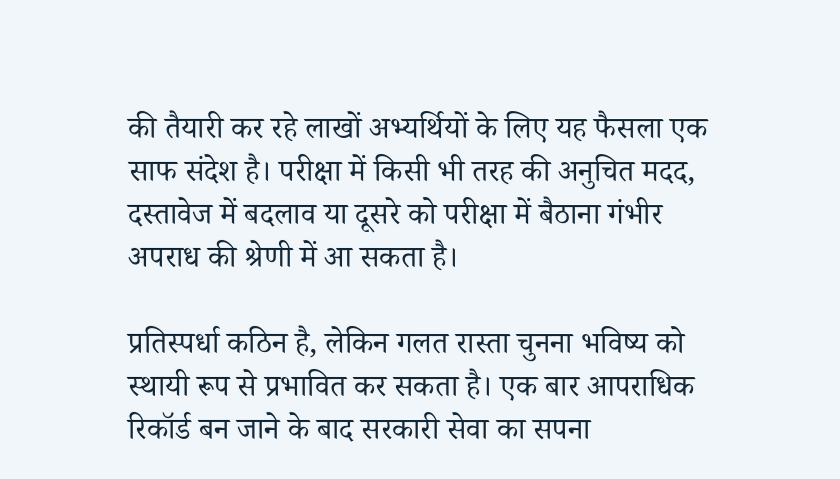की तैयारी कर रहे लाखों अभ्यर्थियों के लिए यह फैसला एक साफ संदेश है। परीक्षा में किसी भी तरह की अनुचित मदद, दस्तावेज में बदलाव या दूसरे को परीक्षा में बैठाना गंभीर अपराध की श्रेणी में आ सकता है।

प्रतिस्पर्धा कठिन है, लेकिन गलत रास्ता चुनना भविष्य को स्थायी रूप से प्रभावित कर सकता है। एक बार आपराधिक रिकॉर्ड बन जाने के बाद सरकारी सेवा का सपना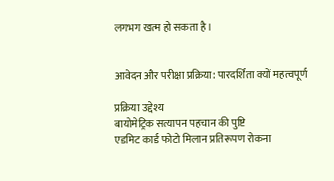लगभग खत्म हो सकता है।


आवेदन और परीक्षा प्रक्रिया: पारदर्शिता क्यों महत्वपूर्ण

प्रक्रिया उद्देश्य
बायोमेट्रिक सत्यापन पहचान की पुष्टि
एडमिट कार्ड फोटो मिलान प्रतिरूपण रोकना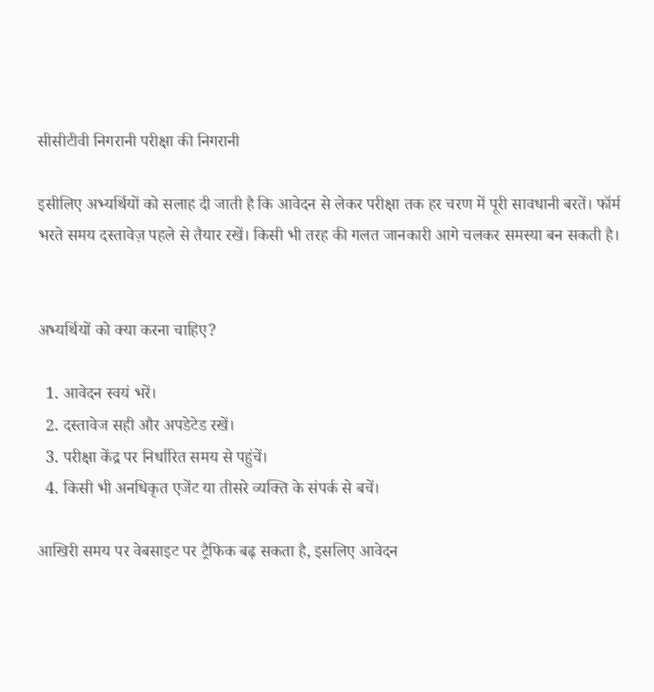सीसीटीवी निगरानी परीक्षा की निगरानी

इसीलिए अभ्यर्थियों को सलाह दी जाती है कि आवेदन से लेकर परीक्षा तक हर चरण में पूरी सावधानी बरतें। फॉर्म भरते समय दस्तावेज़ पहले से तैयार रखें। किसी भी तरह की गलत जानकारी आगे चलकर समस्या बन सकती है।


अभ्यर्थियों को क्या करना चाहिए?

  1. आवेदन स्वयं भरें।
  2. दस्तावेज सही और अपडेटेड रखें।
  3. परीक्षा केंद्र पर निर्धारित समय से पहुंचें।
  4. किसी भी अनधिकृत एजेंट या तीसरे व्यक्ति के संपर्क से बचें।

आखिरी समय पर वेबसाइट पर ट्रैफिक बढ़ सकता है, इसलिए आवेदन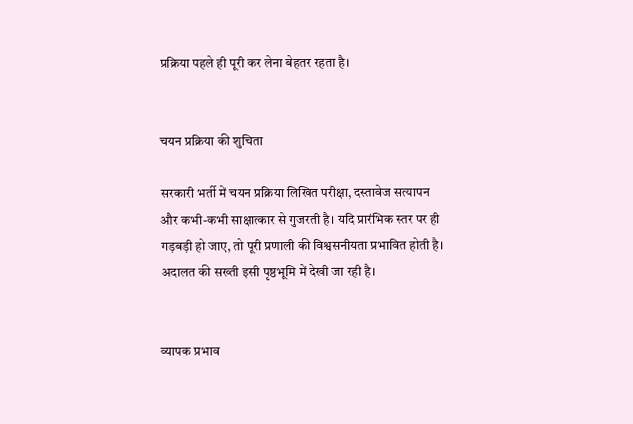प्रक्रिया पहले ही पूरी कर लेना बेहतर रहता है।


चयन प्रक्रिया की शुचिता

सरकारी भर्ती में चयन प्रक्रिया लिखित परीक्षा, दस्तावेज सत्यापन और कभी-कभी साक्षात्कार से गुजरती है। यदि प्रारंभिक स्तर पर ही गड़बड़ी हो जाए, तो पूरी प्रणाली की विश्वसनीयता प्रभावित होती है। अदालत की सख्ती इसी पृष्ठभूमि में देखी जा रही है।


व्यापक प्रभाव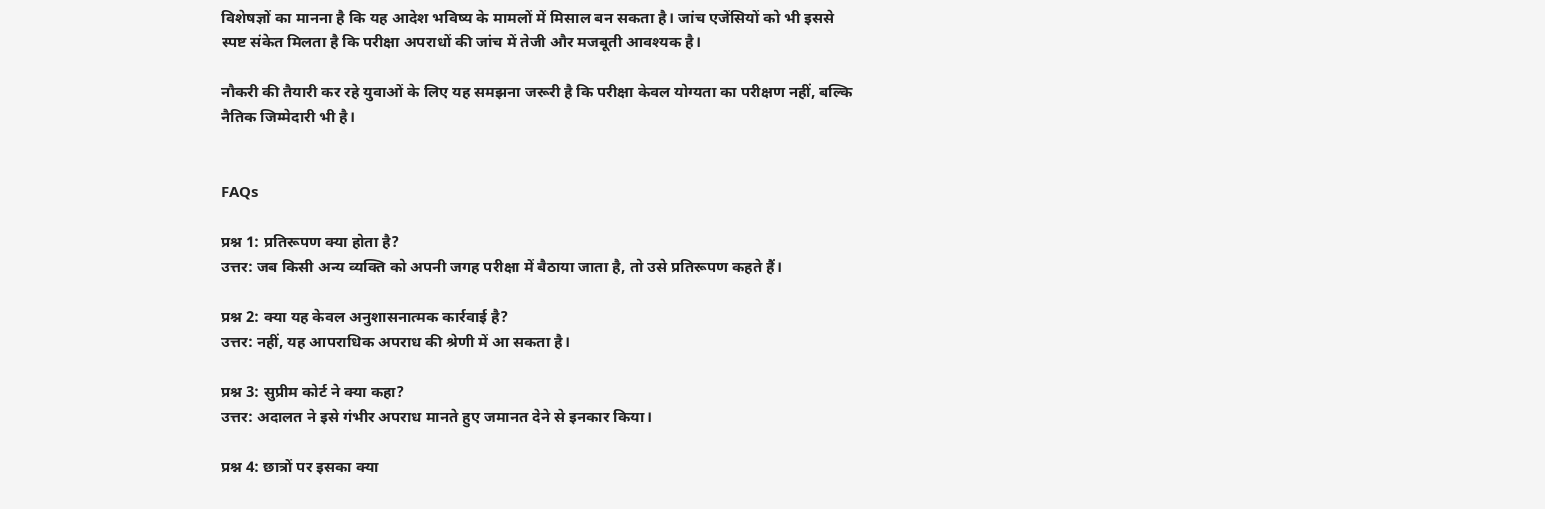विशेषज्ञों का मानना है कि यह आदेश भविष्य के मामलों में मिसाल बन सकता है। जांच एजेंसियों को भी इससे स्पष्ट संकेत मिलता है कि परीक्षा अपराधों की जांच में तेजी और मजबूती आवश्यक है।

नौकरी की तैयारी कर रहे युवाओं के लिए यह समझना जरूरी है कि परीक्षा केवल योग्यता का परीक्षण नहीं, बल्कि नैतिक जिम्मेदारी भी है।


FAQs

प्रश्न 1: प्रतिरूपण क्या होता है?
उत्तर: जब किसी अन्य व्यक्ति को अपनी जगह परीक्षा में बैठाया जाता है, तो उसे प्रतिरूपण कहते हैं।

प्रश्न 2: क्या यह केवल अनुशासनात्मक कार्रवाई है?
उत्तर: नहीं, यह आपराधिक अपराध की श्रेणी में आ सकता है।

प्रश्न 3: सुप्रीम कोर्ट ने क्या कहा?
उत्तर: अदालत ने इसे गंभीर अपराध मानते हुए जमानत देने से इनकार किया।

प्रश्न 4: छात्रों पर इसका क्या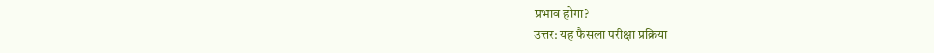प्रभाव होगा?
उत्तर: यह फैसला परीक्षा प्रक्रिया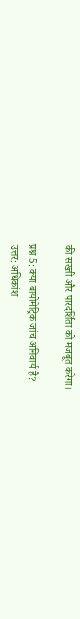की सख्ती और पारदर्शिता को मजबूत करेगा।

प्रश्न 5: क्या बायोमेट्रिक जांच अनिवार्य है?
उत्तर: अधिकांश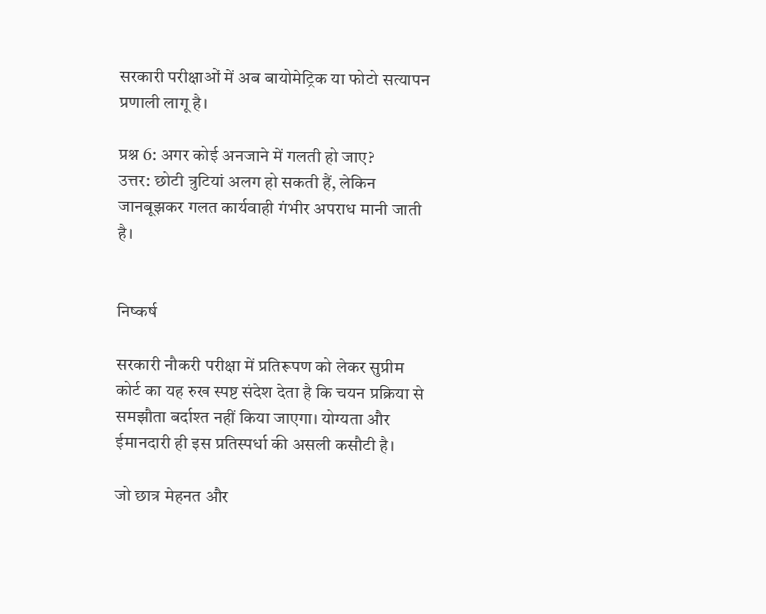सरकारी परीक्षाओं में अब बायोमेट्रिक या फोटो सत्यापन प्रणाली लागू है।

प्रश्न 6: अगर कोई अनजाने में गलती हो जाए?
उत्तर: छोटी त्रुटियां अलग हो सकती हैं, लेकिन जानबूझकर गलत कार्यवाही गंभीर अपराध मानी जाती है।


निष्कर्ष

सरकारी नौकरी परीक्षा में प्रतिरूपण को लेकर सुप्रीम कोर्ट का यह रुख स्पष्ट संदेश देता है कि चयन प्रक्रिया से समझौता बर्दाश्त नहीं किया जाएगा। योग्यता और ईमानदारी ही इस प्रतिस्पर्धा की असली कसौटी है।

जो छात्र मेहनत और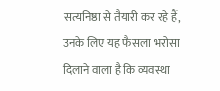सत्यनिष्ठा से तैयारी कर रहे हैं, उनके लिए यह फैसला भरोसा दिलाने वाला है कि व्यवस्था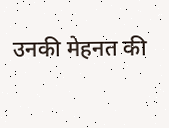उनकी मेहनत की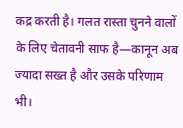कद्र करती है। गलत रास्ता चुनने वालों के लिए चेतावनी साफ है—कानून अब ज्यादा सख्त है और उसके परिणाम भी।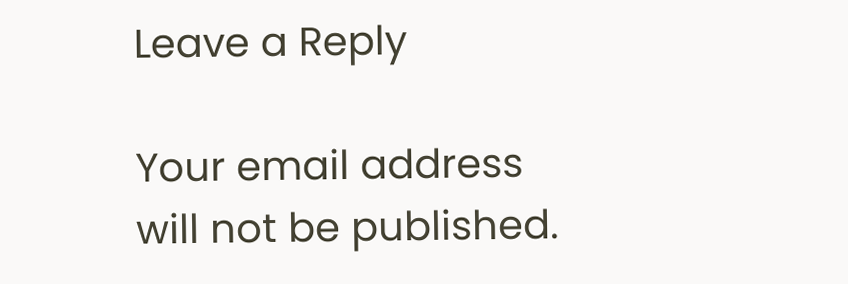Leave a Reply

Your email address will not be published.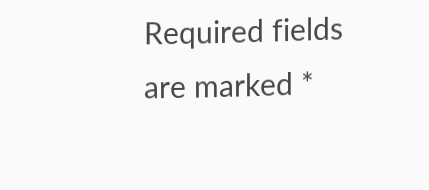Required fields are marked *